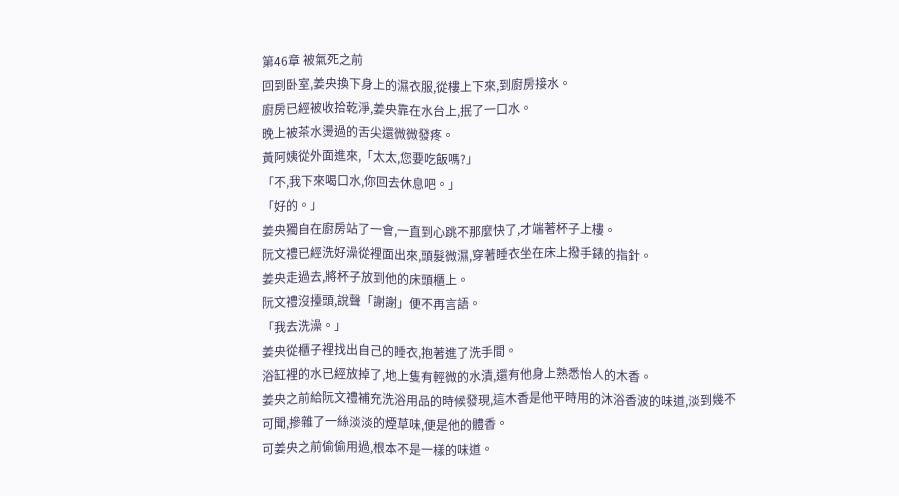第46章 被氣死之前
回到卧室,姜央換下身上的濕衣服,從樓上下來,到廚房接水。
廚房已經被收拾乾淨,姜央靠在水台上,抿了一口水。
晚上被茶水燙過的舌尖還微微發疼。
黃阿姨從外面進來,「太太,您要吃飯嗎?」
「不,我下來喝口水,你回去休息吧。」
「好的。」
姜央獨自在廚房站了一會,一直到心跳不那麼快了,才端著杯子上樓。
阮文禮已經洗好澡從裡面出來,頭髮微濕,穿著睡衣坐在床上撥手錶的指針。
姜央走過去,將杯子放到他的床頭櫃上。
阮文禮沒擡頭,說聲「謝謝」便不再言語。
「我去洗澡。」
姜央從櫃子裡找出自己的睡衣,抱著進了洗手間。
浴缸裡的水已經放掉了,地上隻有輕微的水漬,還有他身上熟悉怡人的木香。
姜央之前給阮文禮補充洗浴用品的時候發現,這木香是他平時用的沐浴香波的味道,淡到幾不可聞,摻雜了一絲淡淡的煙草味,便是他的體香。
可姜央之前偷偷用過,根本不是一樣的味道。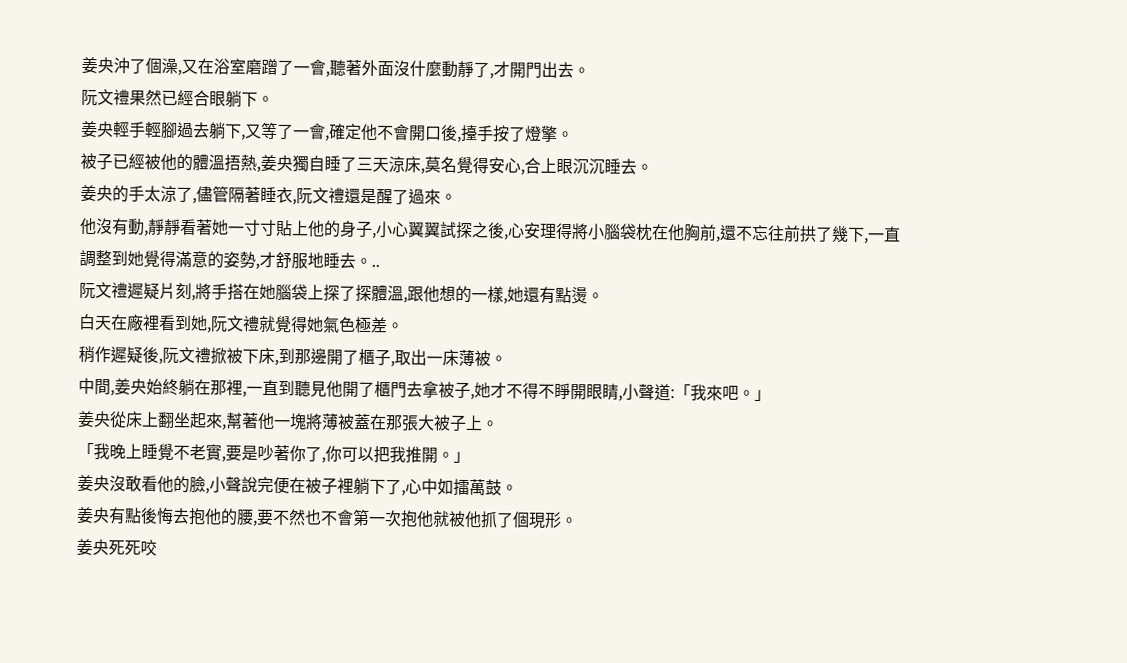姜央沖了個澡,又在浴室磨蹭了一會,聽著外面沒什麼動靜了,才開門出去。
阮文禮果然已經合眼躺下。
姜央輕手輕腳過去躺下,又等了一會,確定他不會開口後,擡手按了燈擎。
被子已經被他的體溫捂熱,姜央獨自睡了三天涼床,莫名覺得安心,合上眼沉沉睡去。
姜央的手太涼了,儘管隔著睡衣,阮文禮還是醒了過來。
他沒有動,靜靜看著她一寸寸貼上他的身子,小心翼翼試探之後,心安理得將小腦袋枕在他胸前,還不忘往前拱了幾下,一直調整到她覺得滿意的姿勢,才舒服地睡去。..
阮文禮遲疑片刻,將手搭在她腦袋上探了探體溫,跟他想的一樣,她還有點燙。
白天在廠裡看到她,阮文禮就覺得她氣色極差。
稍作遲疑後,阮文禮掀被下床,到那邊開了櫃子,取出一床薄被。
中間,姜央始終躺在那裡,一直到聽見他開了櫃門去拿被子,她才不得不睜開眼睛,小聲道:「我來吧。」
姜央從床上翻坐起來,幫著他一塊將薄被蓋在那張大被子上。
「我晚上睡覺不老實,要是吵著你了,你可以把我推開。」
姜央沒敢看他的臉,小聲說完便在被子裡躺下了,心中如擂萬鼓。
姜央有點後悔去抱他的腰,要不然也不會第一次抱他就被他抓了個現形。
姜央死死咬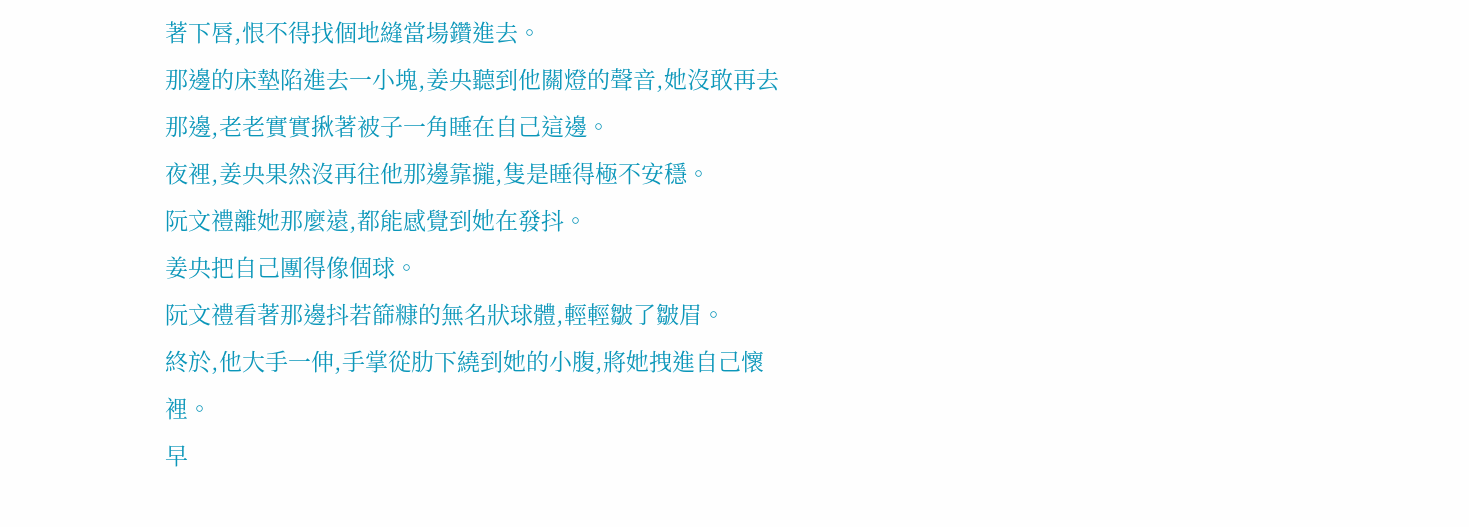著下唇,恨不得找個地縫當場鑽進去。
那邊的床墊陷進去一小塊,姜央聽到他關燈的聲音,她沒敢再去那邊,老老實實揪著被子一角睡在自己這邊。
夜裡,姜央果然沒再往他那邊靠攏,隻是睡得極不安穩。
阮文禮離她那麼遠,都能感覺到她在發抖。
姜央把自己團得像個球。
阮文禮看著那邊抖若篩糠的無名狀球體,輕輕皺了皺眉。
終於,他大手一伸,手掌從肋下繞到她的小腹,將她拽進自己懷裡。
早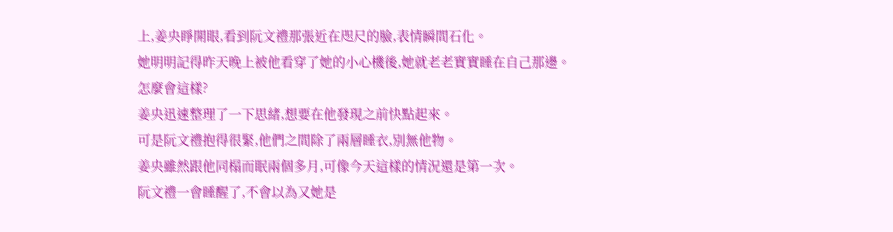上,姜央睜開眼,看到阮文禮那張近在咫尺的臉,表情瞬間石化。
她明明記得昨天晚上被他看穿了她的小心機後,她就老老實實睡在自己那邊。
怎麼會這樣?
姜央迅速整理了一下思緒,想要在他發現之前快點起來。
可是阮文禮抱得很緊,他們之間除了兩層睡衣,別無他物。
姜央雖然跟他同榻而眠兩個多月,可像今天這樣的情況還是第一次。
阮文禮一會睡醒了,不會以為又她是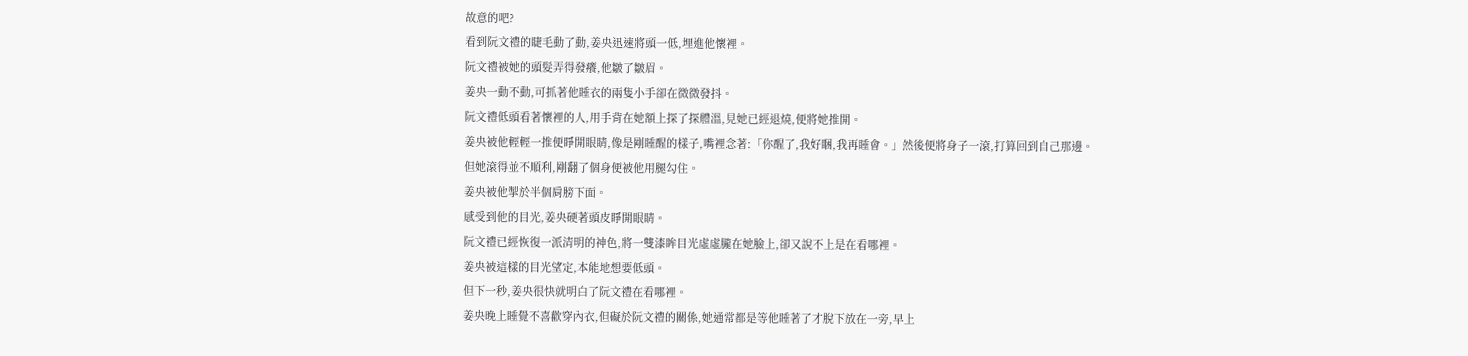故意的吧?
看到阮文禮的睫毛動了動,姜央迅速將頭一低,埋進他懷裡。
阮文禮被她的頭髮弄得發癢,他皺了皺眉。
姜央一動不動,可抓著他睡衣的兩隻小手卻在微微發抖。
阮文禮低頭看著懷裡的人,用手背在她額上探了探體溫,見她已經退燒,便將她推開。
姜央被他輕輕一推便睜開眼睛,像是剛睡醒的樣子,嘴裡念著:「你醒了,我好睏,我再睡會。」然後便將身子一滾,打算回到自己那邊。
但她滾得並不順利,剛翻了個身便被他用腿勾住。
姜央被他掣於半個肩膀下面。
感受到他的目光,姜央硬著頭皮睜開眼睛。
阮文禮已經恢復一派清明的神色,將一雙漆眸目光虛虛朧在她臉上,卻又說不上是在看哪裡。
姜央被這樣的目光望定,本能地想要低頭。
但下一秒,姜央很快就明白了阮文禮在看哪裡。
姜央晚上睡覺不喜歡穿內衣,但礙於阮文禮的關係,她通常都是等他睡著了才脫下放在一旁,早上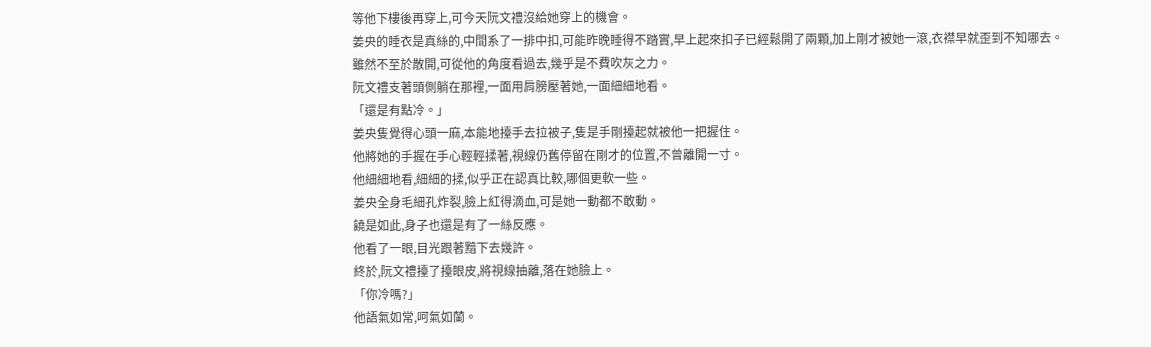等他下樓後再穿上,可今天阮文禮沒給她穿上的機會。
姜央的睡衣是真絲的,中間系了一排中扣,可能昨晚睡得不踏實,早上起來扣子已經鬆開了兩顆,加上剛才被她一滾,衣襟早就歪到不知哪去。
雖然不至於散開,可從他的角度看過去,幾乎是不費吹灰之力。
阮文禮支著頭側躺在那裡,一面用肩膀壓著她,一面細細地看。
「還是有點冷。」
姜央隻覺得心頭一麻,本能地擡手去拉被子,隻是手剛擡起就被他一把握住。
他將她的手握在手心輕輕揉著,視線仍舊停留在剛才的位置,不曾離開一寸。
他細細地看,細細的揉,似乎正在認真比較,哪個更軟一些。
姜央全身毛細孔炸裂,臉上紅得滴血,可是她一動都不敢動。
饒是如此,身子也還是有了一絲反應。
他看了一眼,目光跟著黯下去幾許。
終於,阮文禮擡了擡眼皮,將視線抽離,落在她臉上。
「你冷嗎?」
他語氣如常,呵氣如蘭。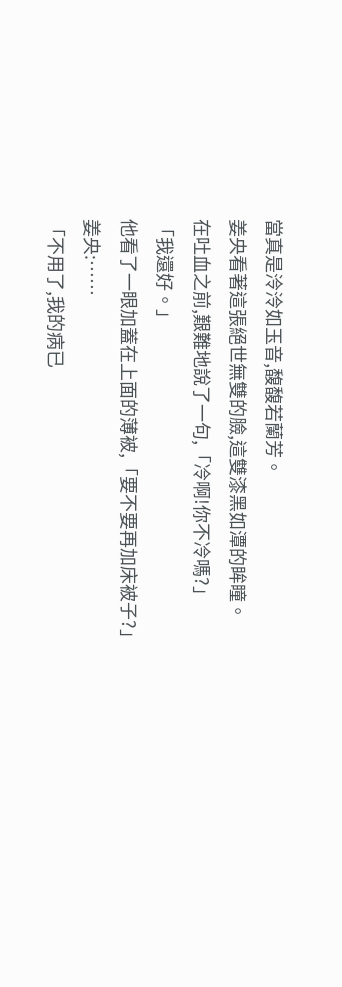當真是泠泠如玉音,馥馥若蘭芳。
姜央看著這張絕世無雙的臉,這雙漆黑如潭的眸瞳。
在吐血之前,艱難地說了一句,「冷啊!你不冷嗎?」
「我還好。」
他看了一眼加蓋在上面的薄被,「要不要再加床被子?」
姜央:……
「不用了,我的病已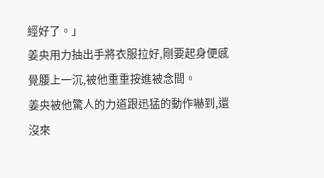經好了。」
姜央用力抽出手將衣服拉好,剛要起身便感覺腰上一沉,被他重重按進被念間。
姜央被他驚人的力道跟迅猛的動作嚇到,還沒來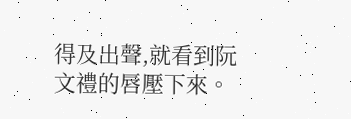得及出聲,就看到阮文禮的唇壓下來。